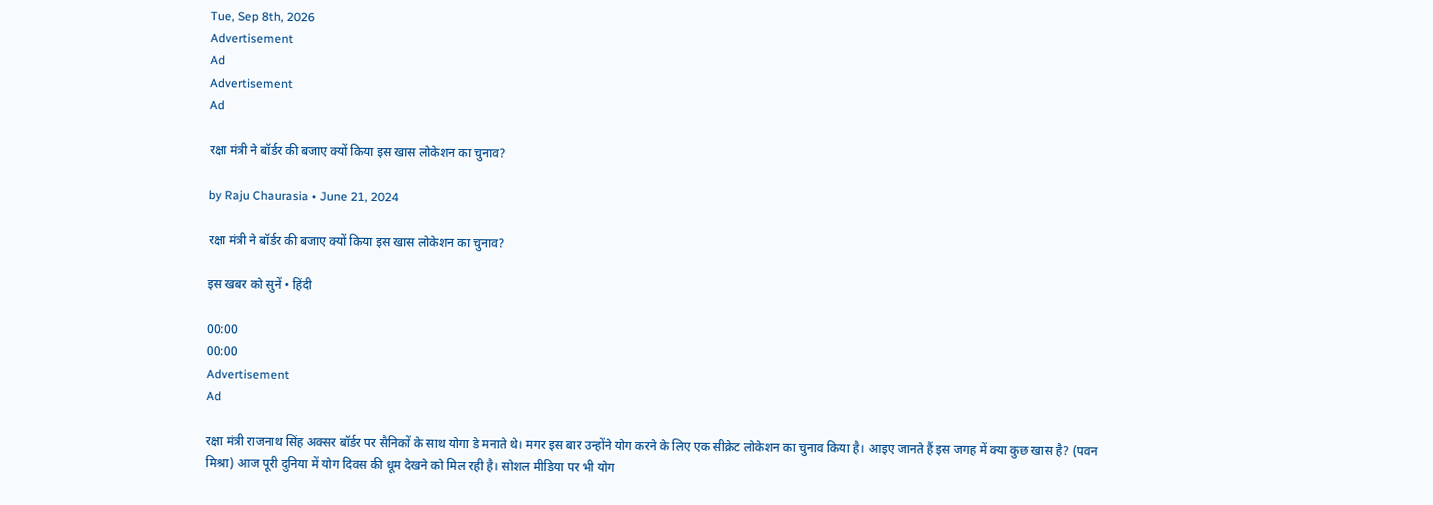Tue, Sep 8th, 2026
Advertisement
Ad
Advertisement
Ad

रक्षा मंत्री ने बॉर्डर की बजाए क्यों किया इस खास लोकेशन का चुनाव?

by Raju Chaurasia • June 21, 2024

रक्षा मंत्री ने बॉर्डर की बजाए क्यों किया इस खास लोकेशन का चुनाव?

इस खबर को सुनें • हिंदी

00:00
00:00
Advertisement
Ad

रक्षा मंत्री राजनाथ सिंह अक्सर बॉर्डर पर सैनिकों के साथ योगा डे मनाते थे। मगर इस बार उन्होंने योग करने के लिए एक सीक्रेट लोकेशन का चुनाव किया है। आइए जानते हैं इस जगह में क्या कुछ खास है? (पवन मिश्रा) आज पूरी दुनिया में योग दिवस की धूम देखने को मिल रही है। सोशल मीडिया पर भी योग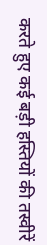करते हुए कई बड़ी हस्तियों की तस्वीरें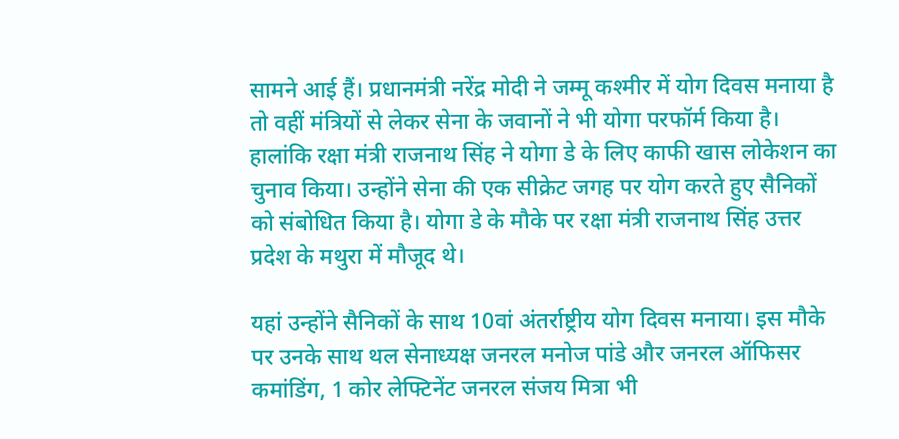सामने आई हैं। प्रधानमंत्री नरेंद्र मोदी ने जम्मू कश्मीर में योग दिवस मनाया है तो वहीं मंत्रियों से लेकर सेना के जवानों ने भी योगा परफॉर्म किया है। हालांकि रक्षा मंत्री राजनाथ सिंह ने योगा डे के लिए काफी खास लोकेशन का चुनाव किया। उन्होंने सेना की एक सीक्रेट जगह पर योग करते हुए सैनिकों को संबोधित किया है। योगा डे के मौके पर रक्षा मंत्री राजनाथ सिंह उत्तर प्रदेश के मथुरा में मौजूद थे।

यहां उन्होंने सैनिकों के साथ 10वां अंतर्राष्ट्रीय योग दिवस मनाया। इस मौके पर उनके साथ थल सेनाध्यक्ष जनरल मनोज पांडे और जनरल ऑफिसर कमांडिंग, 1 कोर लेफ्टिनेंट जनरल संजय मित्रा भी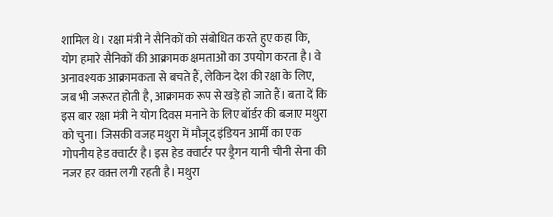शामिल थे। रक्षा मंत्री ने सैनिकों को संबोधित करते हुए कहा कि, योग हमारे सैनिकों की आक्रामक क्षमताओं का उपयोग करता है। वे अनावश्यक आक्रामकता से बचते हैं, लेकिन देश की रक्षा के लिए, जब भी जरूरत होती है, आक्रामक रूप से खड़े हो जाते हैं। बता दें कि इस बार रक्षा मंत्री ने योग दिवस मनाने के लिए बॉर्डर की बजाए मथुरा को चुना। जिसकी वजह मथुरा में मौजूद इंडियन आर्मी का एक गोपनीय हेड क्वार्टर है। इस हेड क्वार्टर पर ड्रैगन यानी चीनी सेना की नजर हर वक़्त लगी रहती है। मथुरा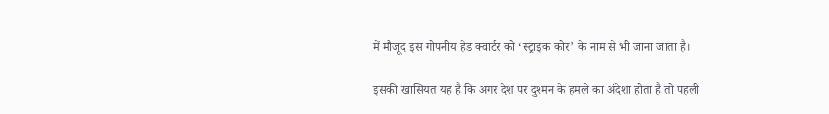में मौजूद इस गोपनीय हेड क्वार्टर को ‘स्ट्राइक कोर’ के नाम से भी जाना जाता है।

इसकी खासियत यह है कि अगर देश पर दुश्मन के हमले का अंदेशा होता है तो पहली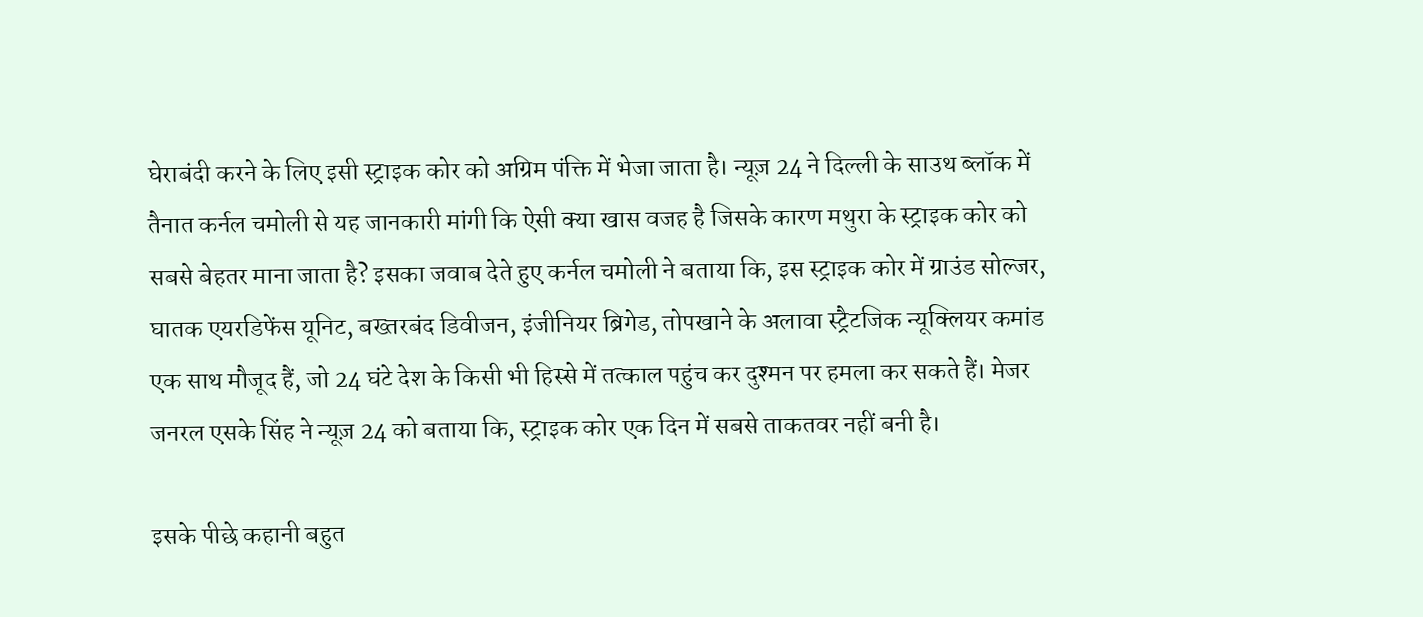घेराबंदी करने के लिए इसी स्ट्राइक कोर को अग्रिम पंक्ति में भेजा जाता है। न्यूज़ 24 ने दिल्ली के साउथ ब्लॉक में तैनात कर्नल चमोली से यह जानकारी मांगी कि ऐसी क्या खास वजह है जिसके कारण मथुरा के स्ट्राइक कोर को सबसे बेहतर माना जाता है? इसका जवाब देते हुए कर्नल चमोली ने बताया कि, इस स्ट्राइक कोर में ग्राउंड सोल्जर, घातक एयरडिफेंस यूनिट, बख्तरबंद डिवीजन, इंजीनियर ब्रिगेड, तोपखाने के अलावा स्ट्रैटजिक न्यूक्लियर कमांड एक साथ मौजूद हैं, जो 24 घंटे देश के किसी भी हिस्से में तत्काल पहुंच कर दुश्मन पर हमला कर सकते हैं। मेजर जनरल एसके सिंह ने न्यूज़ 24 को बताया कि, स्ट्राइक कोर एक दिन में सबसे ताकतवर नहीं बनी है।

इसके पीछे कहानी बहुत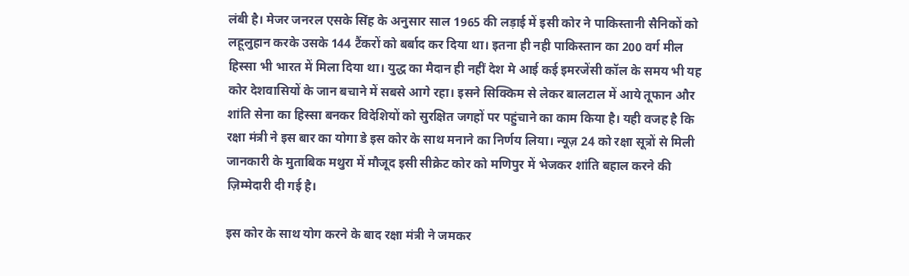लंबी है। मेजर जनरल एसके सिंह के अनुसार साल 1965 की लड़ाई में इसी कोर ने पाकिस्तानी सैनिकों को लहूलुहान करके उसके 144 टैंकरों को बर्बाद कर दिया था। इतना ही नही पाकिस्तान का 200 वर्ग मील हिस्सा भी भारत में मिला दिया था। युद्ध का मैदान ही नहीं देश मे आई कई इमरजेंसी कॉल के समय भी यह कोर देशवासियों के जान बचाने में सबसे आगे रहा। इसने सिक्किम से लेकर बालटाल में आये तूफान और शांति सेना का हिस्सा बनकर विदेशियों को सुरक्षित जगहों पर पहुंचाने का काम किया है। यही वजह है कि रक्षा मंत्री ने इस बार का योगा डे इस कोर के साथ मनाने का निर्णय लिया। न्यूज़ 24 को रक्षा सूत्रों से मिली जानकारी के मुताबिक मथुरा में मौजूद इसी सीक्रेट कोर को मणिपुर में भेजकर शांति बहाल करने की ज़िम्मेदारी दी गई है।

इस कोर के साथ योग करने के बाद रक्षा मंत्री ने जमकर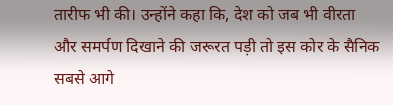तारीफ भी की। उन्होंने कहा कि, देश को जब भी वीरता और समर्पण दिखाने की जरूरत पड़ी तो इस कोर के सैनिक सबसे आगे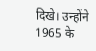दिखे। उन्होंने 1965 के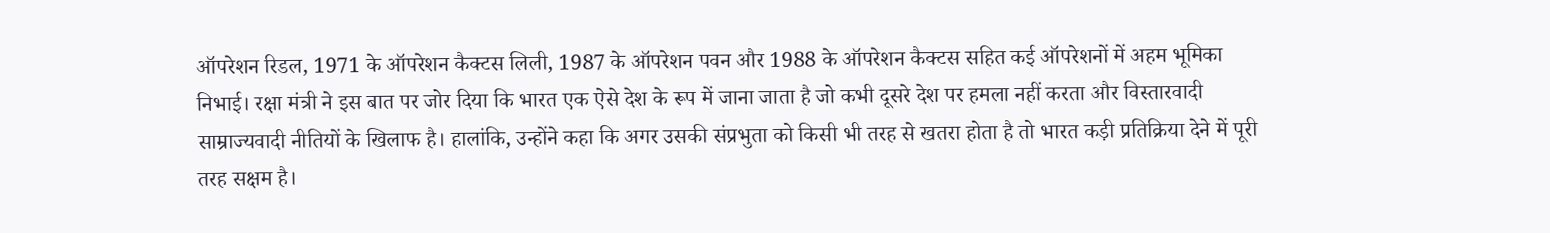ऑपरेशन रिडल, 1971 के ऑपरेशन कैक्टस लिली, 1987 के ऑपरेशन पवन और 1988 के ऑपरेशन कैक्टस सहित कई ऑपरेशनों में अहम भूमिका निभाई। रक्षा मंत्री ने इस बात पर जोर दिया कि भारत एक ऐसे देश के रूप में जाना जाता है जो कभी दूसरे देश पर हमला नहीं करता और विस्तारवादी साम्राज्यवादी नीतियों के खिलाफ है। हालांकि, उन्होंने कहा कि अगर उसकी संप्रभुता को किसी भी तरह से खतरा होता है तो भारत कड़ी प्रतिक्रिया देने में पूरी तरह सक्षम है।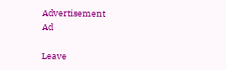Advertisement
Ad

Leave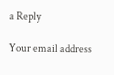a Reply

Your email address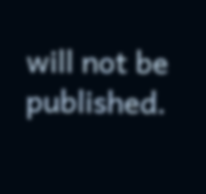will not be published.